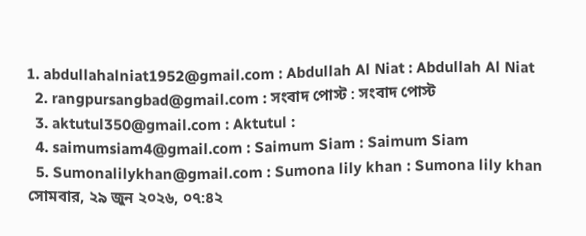1. abdullahalniat1952@gmail.com : Abdullah Al Niat : Abdullah Al Niat
  2. rangpursangbad@gmail.com : সংবাদ পোস্ট : সংবাদ পোস্ট
  3. aktutul350@gmail.com : Aktutul :
  4. saimumsiam4@gmail.com : Saimum Siam : Saimum Siam
  5. Sumonalilykhan@gmail.com : Sumona lily khan : Sumona lily khan
সোমবার, ২৯ জুন ২০২৬, ০৭:৪২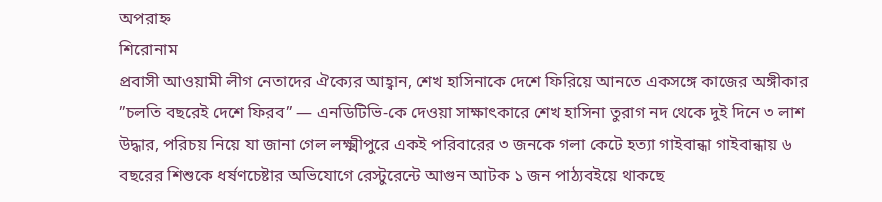অপরাহ্ন
শিরোনাম
প্রবাসী আওয়ামী লীগ নেতাদের ঐক্যের আহ্বান, শেখ হাসিনাকে দেশে ফিরিয়ে আনতে একসঙ্গে কাজের অঙ্গীকার ”চলতি বছরেই দেশে ফিরব” — এনডিটিভি-কে দেওয়া সাক্ষাৎকারে শেখ হাসিনা তুরাগ নদ থেকে দুই দিনে ৩ লাশ উদ্ধার, পরিচয় নিয়ে যা জানা গেল লক্ষ্মীপুরে একই পরিবারের ৩ জনকে গলা কেটে হত্যা গাইবান্ধা গাইবান্ধায় ৬ বছরের শিশুকে ধর্ষণচেষ্টার অভিযোগে রেস্টুরেন্টে আগুন আটক ১ জন পাঠ্যবইয়ে থাকছে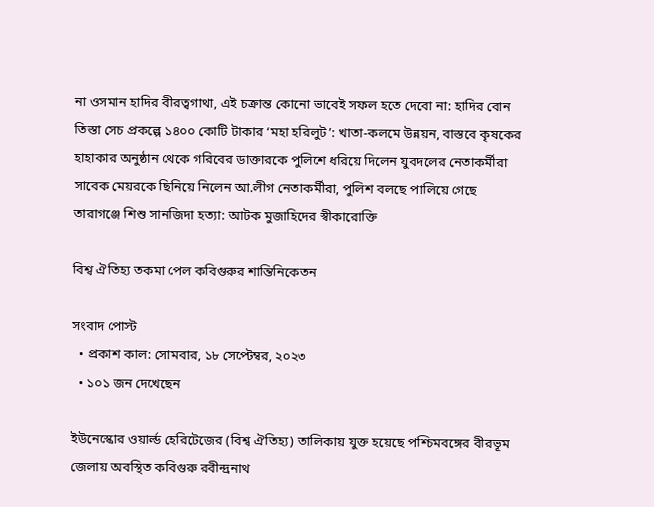না ওসমান হাদির বীরত্বগাথা, এই চক্রান্ত কোনো ভাবেই সফল হতে দেবো না: হাদির বোন তিস্তা সেচ প্রকল্পে ১৪০০ কোটি টাকার ‘মহা হরিলুট’: খাতা-কলমে উন্নয়ন, বাস্তবে কৃষকের হাহাকার অনুষ্ঠান থেকে গরিবের ডাক্তারকে পুলিশে ধরিয়ে দিলেন যুবদলের নেতাকর্মীরা সাবেক মেয়রকে ছিনিয়ে নিলেন আ.লীগ নেতাকর্মীরা, পুলিশ বলছে পালিয়ে গেছে তারাগঞ্জে শিশু সানজিদা হত্যা: আটক মুজাহিদের স্বীকারোক্তি

বিশ্ব ঐতিহ্য তকমা পেল কবিগুরুর শান্তিনিকেতন

সংবাদ পোস্ট
  • প্রকাশ কাল: সোমবার, ১৮ সেপ্টেম্বর, ২০২৩
  • ১০১ জন দেখেছেন

ইউনেস্কোর ওয়ার্ল্ড হেরিটেজের (বিশ্ব ঐতিহ্য) তালিকায় যুক্ত হয়েছে পশ্চিমবঙ্গের বীরভূম জেলায় অবস্থিত কবিগুরু রবীন্দ্রনাথ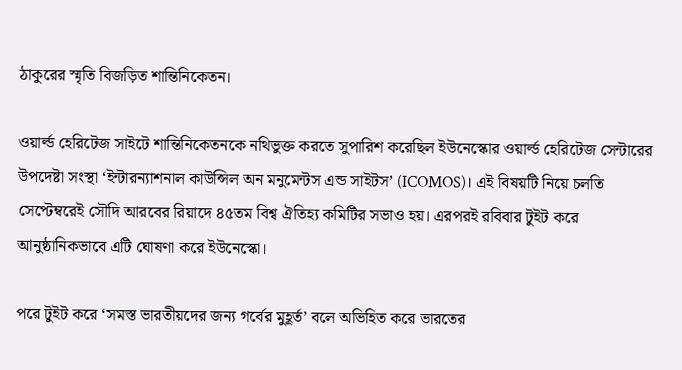ঠাকুরের স্মৃতি বিজড়িত শান্তিনিকেতন।

ওয়ার্ল্ড হেরিটেজ সাইটে শান্তিনিকেতনকে নথিভুক্ত করতে সুপারিশ করেছিল ইউনেস্কোর ওয়ার্ল্ড হেরিটেজ সেন্টারের উপদেষ্টা সংস্থা ‘ইন্টারন্যাশনাল কাউন্সিল অন মনুমেন্টস এন্ড সাইটস’ (ICOMOS)। এই বিষয়টি নিয়ে চলতি সেপ্টেম্বরেই সৌদি আরবের রিয়াদে ৪৫তম বিশ্ব ঐতিহ্য কমিটির সভাও হয়। এরপরই রবিবার টুইট করে আনুষ্ঠানিকভাবে এটি ঘোষণা করে ইউনেস্কো।

পরে টুইট করে ‘সমস্ত ভারতীয়দের জন্য গর্বের মুহূর্ত’ বলে অভিহিত করে ভারতের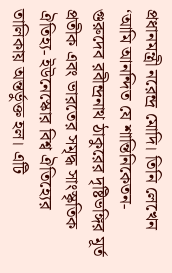প্রধানমন্ত্রী নরেন্দ্র মোদি। তিনি লেখেন ‘আমি আনন্দিত যে শান্তিনিকেতন- গুরুদেব রবীন্দ্রনাথ ঠাকুরের দৃষ্টিভঙ্গির মূর্ত প্রতীক এবং ভারতের সমৃদ্ধ সাংস্কৃতিক ঐতিহ্য- ইউনেস্কোর বিশ্ব ঐতিহ্যের তালিকায় অন্তর্ভুক্ত হল। এটি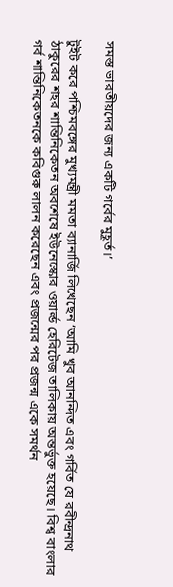সমস্ত ভারতীয়দের জন্য একটি গর্বের মুহূর্ত।’

টুইট করে পশ্চিমবঙ্গের মুখ্যমন্ত্রী মমতা ব্যানার্জি লিখেছেন ‘আমি খুব আনন্দিত এবং গর্বিত যে রবীন্দ্রনাথ ঠাকুরের শহর শান্তিনিকেতন অবশেষে ইউনেস্কোর ওয়ার্ল্ড হেরিটেজ তালিকায় অন্তর্ভুক্ত হয়েছে। বিশ্ব বাংলার গর্ব শান্তিনিকেতনকে কবিগুরু লালন করেছেন এবং প্রজন্মের পর প্রজন্ম একে সমর্থন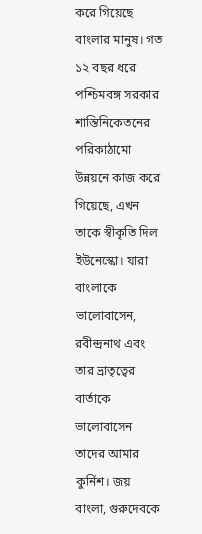করে গিয়েছে বাংলার মানুষ। গত ১২ বছর ধরে পশ্চিমবঙ্গ সরকার শান্তিনিকেতনের পরিকাঠামো উন্নয়নে কাজ করে গিয়েছে, এখন তাকে স্বীকৃতি দিল ইউনেস্কো। যারা বাংলাকে ভালোবাসেন, রবীন্দ্রনাথ এবং তার ভ্রাতৃত্বের বার্তাকে ভালোবাসেন তাদের আমার কুর্নিশ। জয় বাংলা, গুরুদেবকে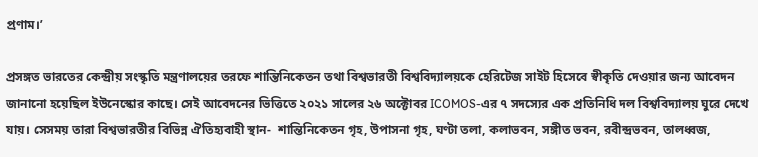প্রণাম।’

প্রসঙ্গত ভারতের কেন্দ্রীয় সংস্কৃতি মন্ত্রণালয়ের তরফে শান্তিনিকেতন তথা বিশ্বভারতী বিশ্ববিদ্যালয়কে হেরিটেজ সাইট হিসেবে স্বীকৃতি দেওয়ার জন্য আবেদন জানানো হয়েছিল ইউনেস্কোর কাছে। সেই আবেদনের ভিত্তিতে ২০২১ সালের ২৬ অক্টোবর ICOMOS-এর ৭ সদস্যের এক প্রতিনিধি দল বিশ্ববিদ্যালয় ঘুরে দেখে যায়। সেসময় তারা বিশ্বভারতীর বিভিন্ন ঐতিহ্যবাহী স্থান-  শান্তিনিকেতন গৃহ, উপাসনা গৃহ, ঘণ্টা তলা, কলাভবন, সঙ্গীত ভবন, রবীন্দ্রভবন, তালধ্বজ,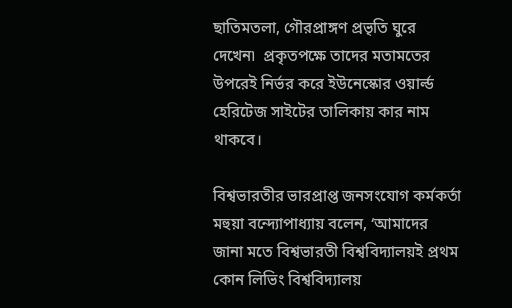ছাতিমতলা, গৌরপ্রাঙ্গণ প্রভৃতি ঘুরে দেখেন৷  প্রকৃতপক্ষে তাদের মতামতের উপরেই নির্ভর করে ইউনেস্কোর ওয়ার্ল্ড হেরিটেজ সাইটের তালিকায় কার নাম থাকবে।

বিশ্বভারতীর ভারপ্রাপ্ত জনসংযোগ কর্মকর্তা মহুয়া বন্দ্যোপাধ্যায় বলেন, ‘আমাদের জানা মতে বিশ্বভারতী বিশ্ববিদ্যালয়ই প্রথম কোন লিভিং বিশ্ববিদ্যালয়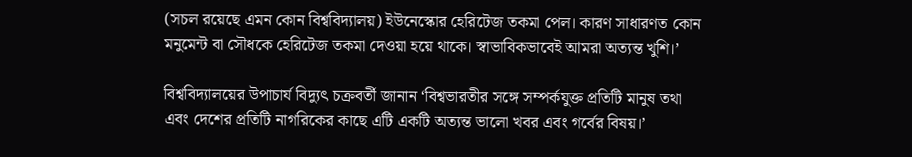(সচল রয়েছে এমন কোন বিশ্ববিদ্যালয়) ইউনেস্কোর হেরিটেজ তকমা পেল। কারণ সাধারণত কোন মনুমেন্ট বা সৌধকে হেরিটেজ তকমা দেওয়া হয়ে থাকে। স্বাভাবিকভাবেই আমরা অত্যন্ত খুশি।’

বিশ্ববিদ্যালয়ের উপাচার্য বিদ্যুৎ চক্রবর্তী জানান ‘বিশ্বভারতীর সঙ্গে সম্পর্কযুক্ত প্রতিটি মানুষ তথা এবং দেশের প্রতিটি নাগরিকের কাছে এটি একটি অত্যন্ত ভালো খবর এবং গর্বের বিষয়।’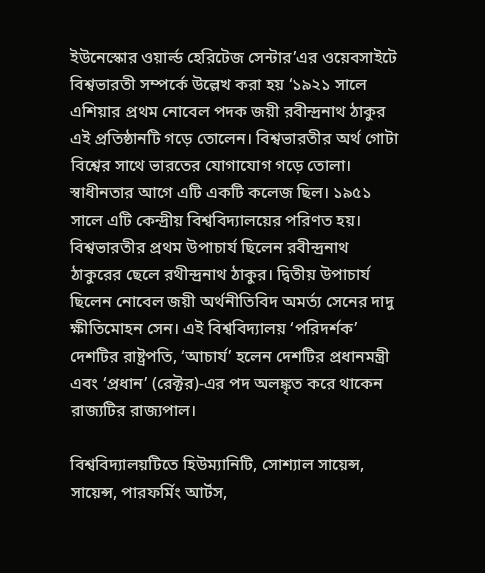ইউনেস্কোর ওয়ার্ল্ড হেরিটেজ সেন্টার’এর ওয়েবসাইটে বিশ্বভারতী সম্পর্কে উল্লেখ করা হয় ‘১৯২১ সালে এশিয়ার প্রথম নোবেল পদক জয়ী রবীন্দ্রনাথ ঠাকুর এই প্রতিষ্ঠানটি গড়ে তোলেন। বিশ্বভারতীর অর্থ গোটা বিশ্বের সাথে ভারতের যোগাযোগ গড়ে তোলা। স্বাধীনতার আগে এটি একটি কলেজ ছিল। ১৯৫১ সালে এটি কেন্দ্রীয় বিশ্ববিদ্যালয়ের পরিণত হয়। বিশ্বভারতীর প্রথম উপাচার্য ছিলেন রবীন্দ্রনাথ ঠাকুরের ছেলে রথীন্দ্রনাথ ঠাকুর। দ্বিতীয় উপাচার্য ছিলেন নোবেল জয়ী অর্থনীতিবিদ অমর্ত্য সেনের দাদু ক্ষীতিমোহন সেন। এই বিশ্ববিদ্যালয় ‘পরিদর্শক’ দেশটির রাষ্ট্রপতি, ‘আচার্য’ হলেন দেশটির প্রধানমন্ত্রী এবং ‘প্রধান’ (রেক্টর)-এর পদ অলঙ্কৃত করে থাকেন রাজ্যটির রাজ্যপাল।

বিশ্ববিদ্যালয়টিতে হিউম্যানিটি, সোশ্যাল সায়েন্স, সায়েন্স, পারফর্মিং আর্টস,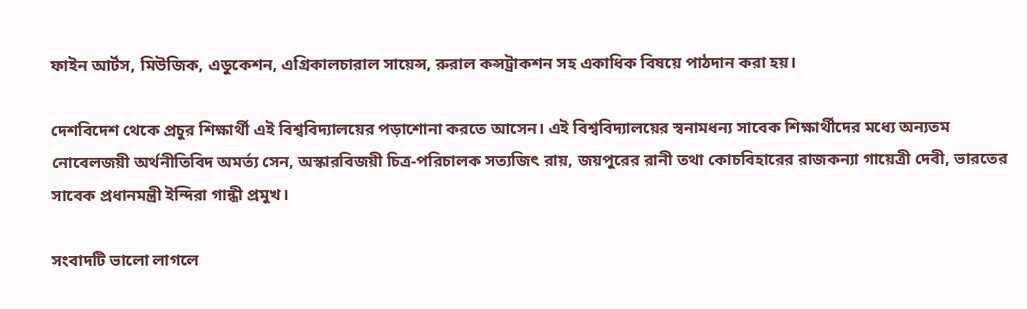ফাইন আর্টস, মিউজিক, এডুকেশন, এগ্রিকালচারাল সায়েন্স, রুরাল কন্সট্রাকশন সহ একাধিক বিষয়ে পাঠদান করা হয়।

দেশবিদেশ থেকে প্রচুর শিক্ষার্থী এই বিশ্ববিদ্যালয়ের পড়াশোনা করতে আসেন। এই বিশ্ববিদ্যালয়ের স্বনামধন্য সাবেক শিক্ষার্থীদের মধ্যে অন্যতম নোবেলজয়ী অর্থনীতিবিদ অমর্ত্য সেন, অস্কারবিজয়ী চিত্র-পরিচালক সত্যজিৎ রায়, জয়পুরের রানী তথা কোচবিহারের রাজকন্যা গায়েত্রী দেবী, ভারতের সাবেক প্রধানমন্ত্রী ইন্দিরা গান্ধী প্রমুখ।

সংবাদটি ভালো লাগলে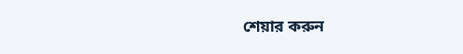শেয়ার করুন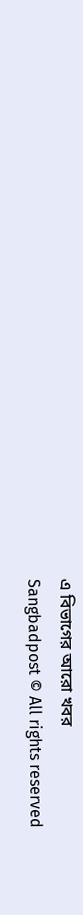এ বিভাগের আরো খবর
Sangbadpost © All rights reserved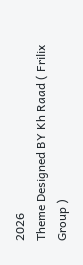2026
Theme Designed BY Kh Raad ( Frilix Group )